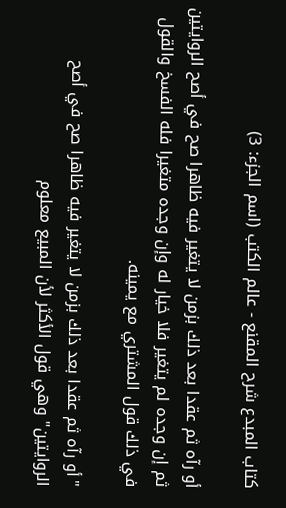كتاب المبدع شرح المقنع - عالم الكتب (اسم الجزء: 3)

أو رآه ثم عقدا بعد ذلك بزمن لا يتغير فيه ظاهرا صح في أصح الروايتين ثم إن وجده لم يتغير فلا خيار له وإن وجده متغيرا فله الفسخ والقول في ذلك قول المشتري مع يمينه.

"أو رآه ثم عقدا بعد ذلك بزمن لا يتغير فيه ظاهرا صح في أصح الروايتين" وهي قول الأكثر لأن المبيع معلوم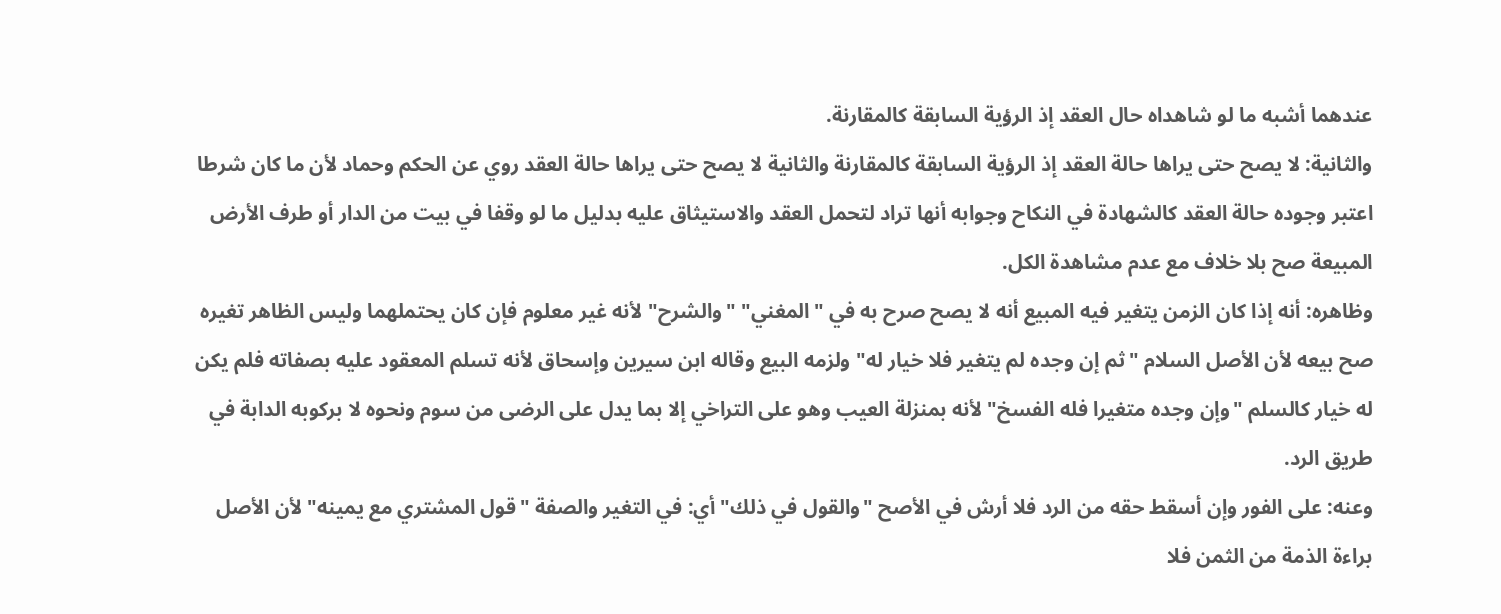عندهما أشبه ما لو شاهداه حال العقد إذ الرؤية السابقة كالمقارنة.
والثانية: لا يصح حتى يراها حالة العقد إذ الرؤية السابقة كالمقارنة والثانية لا يصح حتى يراها حالة العقد روي عن الحكم وحماد لأن ما كان شرطا اعتبر وجوده حالة العقد كالشهادة في النكاح وجوابه أنها تراد لتحمل العقد والاستيثاق عليه بدليل ما لو وقفا في بيت من الدار أو طرف الأرض المبيعة صح بلا خلاف مع عدم مشاهدة الكل.
وظاهره: أنه إذا كان الزمن يتغير فيه المبيع أنه لا يصح صرح به في "المغني" "والشرح" لأنه غير معلوم فإن كان يحتملهما وليس الظاهر تغيره صح بيعه لأن الأصل السلام "ثم إن وجده لم يتغير فلا خيار له" ولزمه البيع وقاله ابن سيرين وإسحاق لأنه تسلم المعقود عليه بصفاته فلم يكن له خيار كالسلم "وإن وجده متغيرا فله الفسخ" لأنه بمنزلة العيب وهو على التراخي إلا بما يدل على الرضى من سوم ونحوه لا بركوبه الدابة في طريق الرد.
وعنه: على الفور وإن أسقط حقه من الرد فلا أرش في الأصح "والقول في ذلك" أي: في التغير والصفة "قول المشتري مع يمينه" لأن الأصل براءة الذمة من الثمن فلا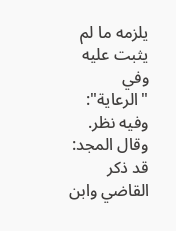يلزمه ما لم يثبت عليه وفي "الرعاية": وفيه نظر.
وقال المجد: قد ذكر القاضي وابن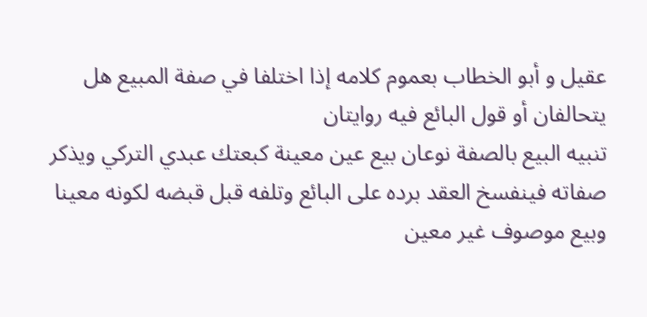عقيل و أبو الخطاب بعموم كلامه إذا اختلفا في صفة المبيع هل يتحالفان أو قول البائع فيه روايتان
تنبيه البيع بالصفة نوعان بيع عين معينة كبعتك عبدي التركي ويذكر صفاته فينفسخ العقد برده على البائع وتلفه قبل قبضه لكونه معينا وبيع موصوف غير معين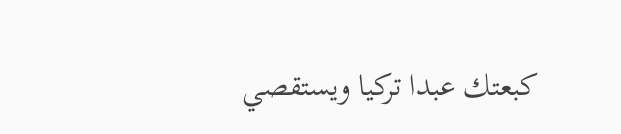كبعتك عبدا تركيا ويستقصي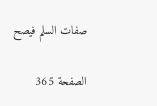صفات السلم فيصح

الصفحة 365